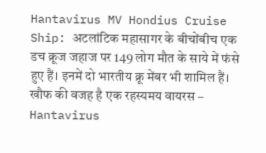Hantavirus MV Hondius Cruise Ship: अटलांटिक महासागर के बीचोंबीच एक डच क्रूज जहाज पर 149 लोग मौत के साये में फंसे हुए हैं। इनमें दो भारतीय क्रू मेंबर भी शामिल हैं। खौफ की वजह है एक रहस्यमय वायरस – Hantavirus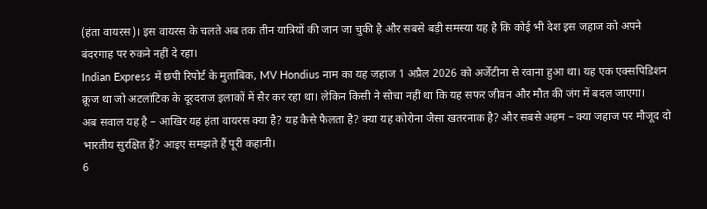(हंता वायरस)। इस वायरस के चलते अब तक तीन यात्रियों की जान जा चुकी है और सबसे बड़ी समस्या यह है कि कोई भी देश इस जहाज को अपने बंदरगाह पर रुकने नहीं दे रहा।
Indian Express में छपी रिपोर्ट के मुताबिक, MV Hondius नाम का यह जहाज 1 अप्रैल 2026 को अर्जेंटीना से रवाना हुआ था। यह एक एक्सपिडिशन क्रूज था जो अटलांटिक के दूरदराज इलाकों में सैर कर रहा था। लेकिन किसी ने सोचा नहीं था कि यह सफर जीवन और मौत की जंग में बदल जाएगा।
अब सवाल यह है – आखिर यह हंता वायरस क्या है? यह कैसे फैलता है? क्या यह कोरोना जैसा खतरनाक है? और सबसे अहम – क्या जहाज पर मौजूद दो भारतीय सुरक्षित हैं? आइए समझते हैं पूरी कहानी।
6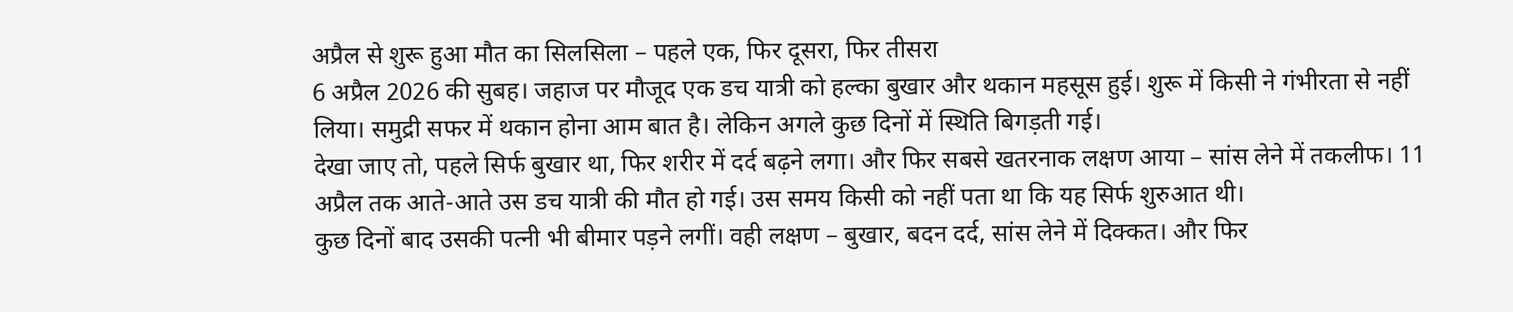अप्रैल से शुरू हुआ मौत का सिलसिला – पहले एक, फिर दूसरा, फिर तीसरा
6 अप्रैल 2026 की सुबह। जहाज पर मौजूद एक डच यात्री को हल्का बुखार और थकान महसूस हुई। शुरू में किसी ने गंभीरता से नहीं लिया। समुद्री सफर में थकान होना आम बात है। लेकिन अगले कुछ दिनों में स्थिति बिगड़ती गई।
देखा जाए तो, पहले सिर्फ बुखार था, फिर शरीर में दर्द बढ़ने लगा। और फिर सबसे खतरनाक लक्षण आया – सांस लेने में तकलीफ। 11 अप्रैल तक आते-आते उस डच यात्री की मौत हो गई। उस समय किसी को नहीं पता था कि यह सिर्फ शुरुआत थी।
कुछ दिनों बाद उसकी पत्नी भी बीमार पड़ने लगीं। वही लक्षण – बुखार, बदन दर्द, सांस लेने में दिक्कत। और फिर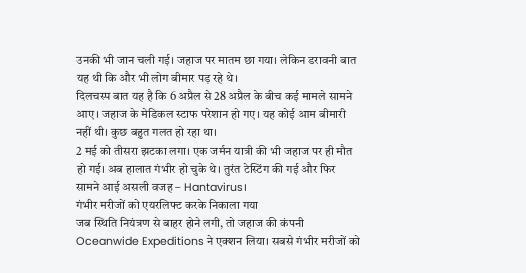उनकी भी जान चली गई। जहाज पर मातम छा गया। लेकिन डरावनी बात यह थी कि और भी लोग बीमार पड़ रहे थे।
दिलचस्प बात यह है कि 6 अप्रैल से 28 अप्रैल के बीच कई मामले सामने आए। जहाज के मेडिकल स्टाफ परेशान हो गए। यह कोई आम बीमारी नहीं थी। कुछ बहुत गलत हो रहा था।
2 मई को तीसरा झटका लगा। एक जर्मन यात्री की भी जहाज पर ही मौत हो गई। अब हालात गंभीर हो चुके थे। तुरंत टेस्टिंग की गई और फिर सामने आई असली वजह – Hantavirus।
गंभीर मरीजों को एयरलिफ्ट करके निकाला गया
जब स्थिति नियंत्रण से बाहर होने लगी, तो जहाज की कंपनी Oceanwide Expeditions ने एक्शन लिया। सबसे गंभीर मरीजों को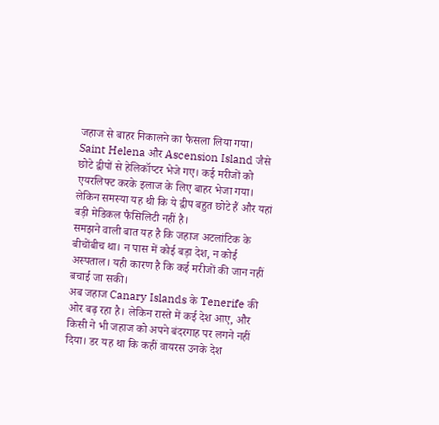जहाज से बाहर निकालने का फैसला लिया गया।
Saint Helena और Ascension Island जैसे छोटे द्वीपों से हेलिकॉप्टर भेजे गए। कई मरीजों को एयरलिफ्ट करके इलाज के लिए बाहर भेजा गया। लेकिन समस्या यह थी कि ये द्वीप बहुत छोटे हैं और यहां बड़ी मेडिकल फैसिलिटी नहीं है।
समझने वाली बात यह है कि जहाज अटलांटिक के बीचोंबीच था। न पास में कोई बड़ा देश, न कोई अस्पताल। यही कारण है कि कई मरीजों की जान नहीं बचाई जा सकी।
अब जहाज Canary Islands के Tenerife की ओर बढ़ रहा है। लेकिन रास्ते में कई देश आए, और किसी ने भी जहाज को अपने बंदरगाह पर लगने नहीं दिया। डर यह था कि कहीं वायरस उनके देश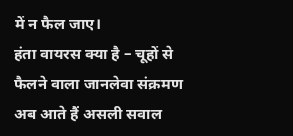में न फैल जाए।
हंता वायरस क्या है – चूहों से फैलने वाला जानलेवा संक्रमण
अब आते हैं असली सवाल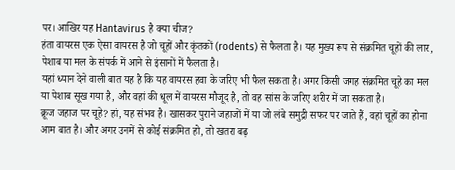पर। आखिर यह Hantavirus है क्या चीज?
हंता वायरस एक ऐसा वायरस है जो चूहों और कृंतकों (rodents) से फैलता है। यह मुख्य रूप से संक्रमित चूहों की लार, पेशाब या मल के संपर्क में आने से इंसानों में फैलता है।
यहां ध्यान देने वाली बात यह है कि यह वायरस हवा के जरिए भी फैल सकता है। अगर किसी जगह संक्रमित चूहे का मल या पेशाब सूख गया है, और वहां की धूल में वायरस मौजूद है, तो वह सांस के जरिए शरीर में जा सकता है।
क्रूज जहाज पर चूहे? हां, यह संभव है। खासकर पुराने जहाजों में या जो लंबे समुद्री सफर पर जाते हैं, वहां चूहों का होना आम बात है। और अगर उनमें से कोई संक्रमित हो, तो खतरा बढ़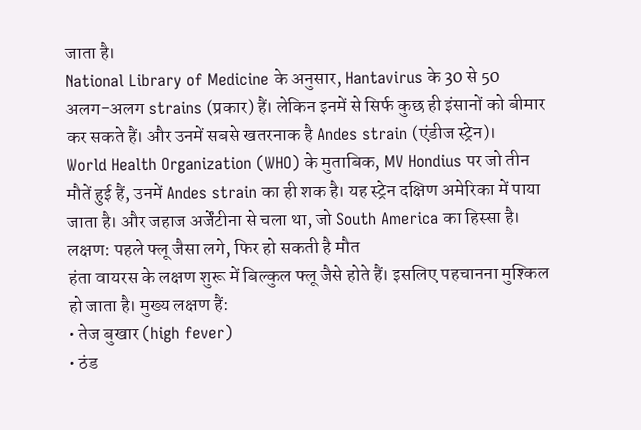जाता है।
National Library of Medicine के अनुसार, Hantavirus के 30 से 50 अलग-अलग strains (प्रकार) हैं। लेकिन इनमें से सिर्फ कुछ ही इंसानों को बीमार कर सकते हैं। और उनमें सबसे खतरनाक है Andes strain (एंडीज स्ट्रेन)।
World Health Organization (WHO) के मुताबिक, MV Hondius पर जो तीन मौतें हुई हैं, उनमें Andes strain का ही शक है। यह स्ट्रेन दक्षिण अमेरिका में पाया जाता है। और जहाज अर्जेंटीना से चला था, जो South America का हिस्सा है।
लक्षण: पहले फ्लू जैसा लगे, फिर हो सकती है मौत
हंता वायरस के लक्षण शुरू में बिल्कुल फ्लू जैसे होते हैं। इसलिए पहचानना मुश्किल हो जाता है। मुख्य लक्षण हैं:
• तेज बुखार (high fever)
• ठंड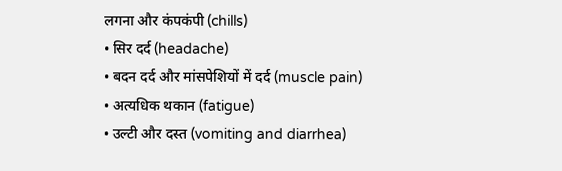लगना और कंपकंपी (chills)
• सिर दर्द (headache)
• बदन दर्द और मांसपेशियों में दर्द (muscle pain)
• अत्यधिक थकान (fatigue)
• उल्टी और दस्त (vomiting and diarrhea)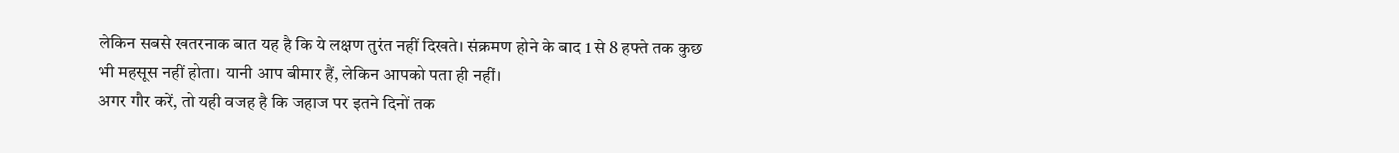लेकिन सबसे खतरनाक बात यह है कि ये लक्षण तुरंत नहीं दिखते। संक्रमण होने के बाद 1 से 8 हफ्ते तक कुछ भी महसूस नहीं होता। यानी आप बीमार हैं, लेकिन आपको पता ही नहीं।
अगर गौर करें, तो यही वजह है कि जहाज पर इतने दिनों तक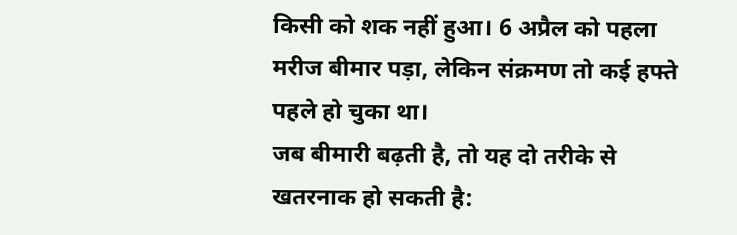किसी को शक नहीं हुआ। 6 अप्रैल को पहला मरीज बीमार पड़ा, लेकिन संक्रमण तो कई हफ्ते पहले हो चुका था।
जब बीमारी बढ़ती है, तो यह दो तरीके से खतरनाक हो सकती है: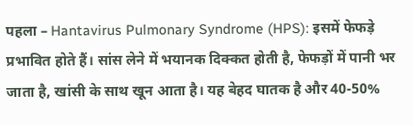पहला – Hantavirus Pulmonary Syndrome (HPS): इसमें फेफड़े प्रभावित होते हैं। सांस लेने में भयानक दिक्कत होती है, फेफड़ों में पानी भर जाता है, खांसी के साथ खून आता है। यह बेहद घातक है और 40-50%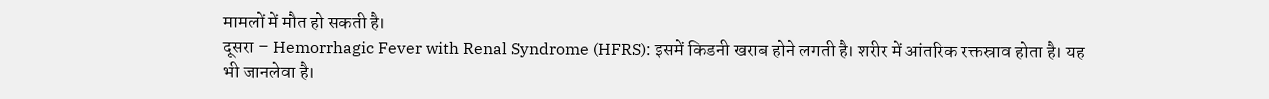मामलों में मौत हो सकती है।
दूसरा – Hemorrhagic Fever with Renal Syndrome (HFRS): इसमें किडनी खराब होने लगती है। शरीर में आंतरिक रक्तस्राव होता है। यह भी जानलेवा है।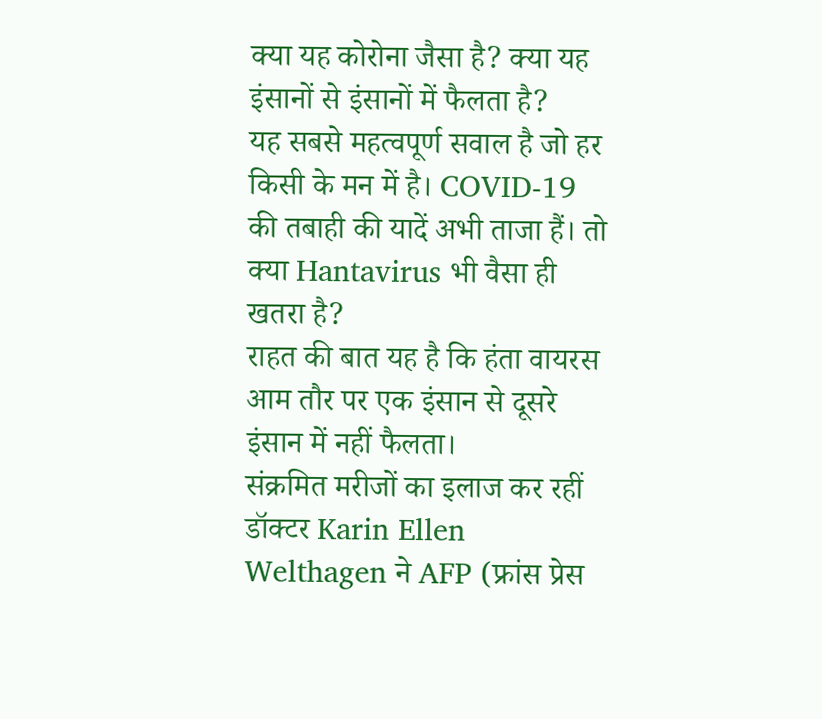क्या यह कोरोना जैसा है? क्या यह इंसानों से इंसानों में फैलता है?
यह सबसे महत्वपूर्ण सवाल है जो हर किसी के मन में है। COVID-19 की तबाही की यादें अभी ताजा हैं। तो क्या Hantavirus भी वैसा ही खतरा है?
राहत की बात यह है कि हंता वायरस आम तौर पर एक इंसान से दूसरे इंसान में नहीं फैलता।
संक्रमित मरीजों का इलाज कर रहीं डॉक्टर Karin Ellen Welthagen ने AFP (फ्रांस प्रेस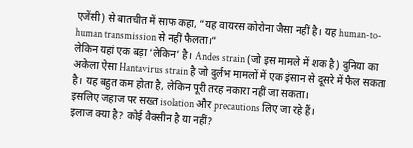एजेंसी) से बातचीत में साफ कहा, “यह वायरस कोरोना जैसा नहीं है। यह human-to-human transmission से नहीं फैलता।”
लेकिन यहां एक बड़ा ‘लेकिन’ है। Andes strain (जो इस मामले में शक है) दुनिया का अकेला ऐसा Hantavirus strain है जो दुर्लभ मामलों में एक इंसान से दूसरे में फैल सकता है। यह बहुत कम होता है, लेकिन पूरी तरह नकारा नहीं जा सकता।
इसलिए जहाज पर सख्त isolation और precautions लिए जा रहे हैं।
इलाज क्या है? कोई वैक्सीन है या नहीं?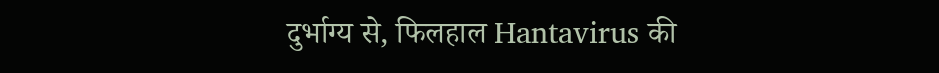दुर्भाग्य से, फिलहाल Hantavirus की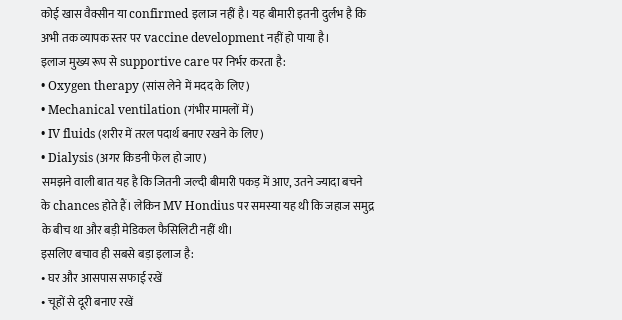कोई खास वैक्सीन या confirmed इलाज नहीं है। यह बीमारी इतनी दुर्लभ है कि अभी तक व्यापक स्तर पर vaccine development नहीं हो पाया है।
इलाज मुख्य रूप से supportive care पर निर्भर करता है:
• Oxygen therapy (सांस लेने में मदद के लिए)
• Mechanical ventilation (गंभीर मामलों में)
• IV fluids (शरीर में तरल पदार्थ बनाए रखने के लिए)
• Dialysis (अगर किडनी फेल हो जाए)
समझने वाली बात यह है कि जितनी जल्दी बीमारी पकड़ में आए, उतने ज्यादा बचने के chances होते हैं। लेकिन MV Hondius पर समस्या यह थी कि जहाज समुद्र के बीच था और बड़ी मेडिकल फैसिलिटी नहीं थी।
इसलिए बचाव ही सबसे बड़ा इलाज है:
• घर और आसपास सफाई रखें
• चूहों से दूरी बनाए रखें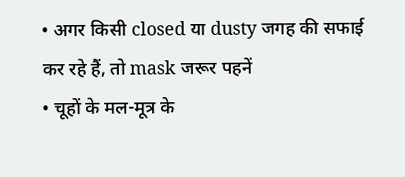• अगर किसी closed या dusty जगह की सफाई कर रहे हैं, तो mask जरूर पहनें
• चूहों के मल-मूत्र के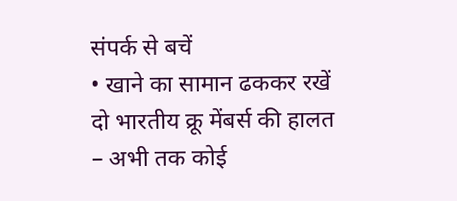संपर्क से बचें
• खाने का सामान ढककर रखें
दो भारतीय क्रू मेंबर्स की हालत – अभी तक कोई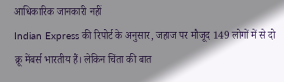आधिकारिक जानकारी नहीं
Indian Express की रिपोर्ट के अनुसार, जहाज पर मौजूद 149 लोगों में से दो क्रू मेंबर्स भारतीय हैं। लेकिन चिंता की बात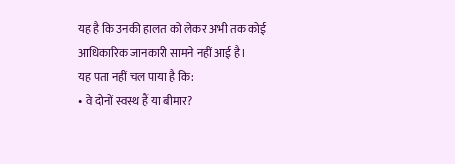यह है कि उनकी हालत को लेकर अभी तक कोई आधिकारिक जानकारी सामने नहीं आई है।
यह पता नहीं चल पाया है कि:
• वे दोनों स्वस्थ हैं या बीमार?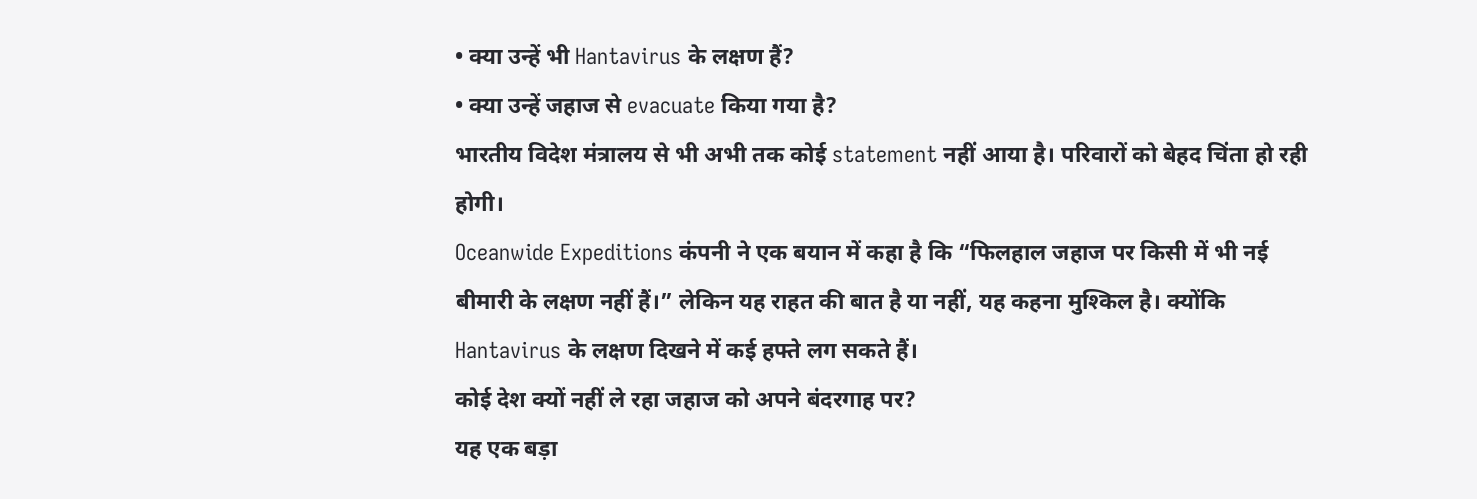• क्या उन्हें भी Hantavirus के लक्षण हैं?
• क्या उन्हें जहाज से evacuate किया गया है?
भारतीय विदेश मंत्रालय से भी अभी तक कोई statement नहीं आया है। परिवारों को बेहद चिंता हो रही होगी।
Oceanwide Expeditions कंपनी ने एक बयान में कहा है कि “फिलहाल जहाज पर किसी में भी नई बीमारी के लक्षण नहीं हैं।” लेकिन यह राहत की बात है या नहीं, यह कहना मुश्किल है। क्योंकि Hantavirus के लक्षण दिखने में कई हफ्ते लग सकते हैं।
कोई देश क्यों नहीं ले रहा जहाज को अपने बंदरगाह पर?
यह एक बड़ा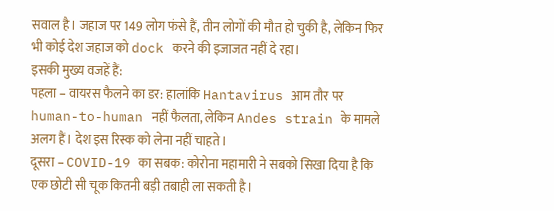सवाल है। जहाज पर 149 लोग फंसे हैं, तीन लोगों की मौत हो चुकी है, लेकिन फिर भी कोई देश जहाज को dock करने की इजाजत नहीं दे रहा।
इसकी मुख्य वजहें हैं:
पहला – वायरस फैलने का डर: हालांकि Hantavirus आम तौर पर human-to-human नहीं फैलता, लेकिन Andes strain के मामले अलग हैं। देश इस रिस्क को लेना नहीं चाहते।
दूसरा – COVID-19 का सबक: कोरोना महामारी ने सबको सिखा दिया है कि एक छोटी सी चूक कितनी बड़ी तबाही ला सकती है।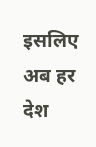इसलिए अब हर देश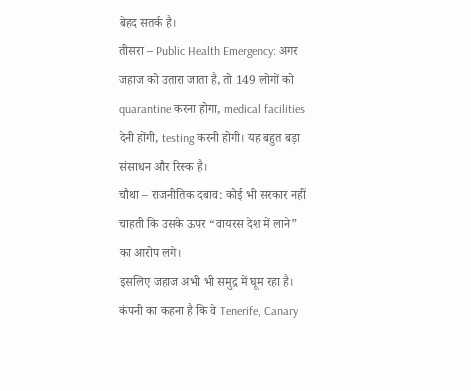बेहद सतर्क है।
तीसरा – Public Health Emergency: अगर जहाज को उतारा जाता है, तो 149 लोगों को quarantine करना होगा, medical facilities देनी होंगी, testing करनी होगी। यह बहुत बड़ा संसाधन और रिस्क है।
चौथा – राजनीतिक दबाव: कोई भी सरकार नहीं चाहती कि उसके ऊपर “वायरस देश में लाने” का आरोप लगे।
इसलिए जहाज अभी भी समुद्र में घूम रहा है। कंपनी का कहना है कि वे Tenerife, Canary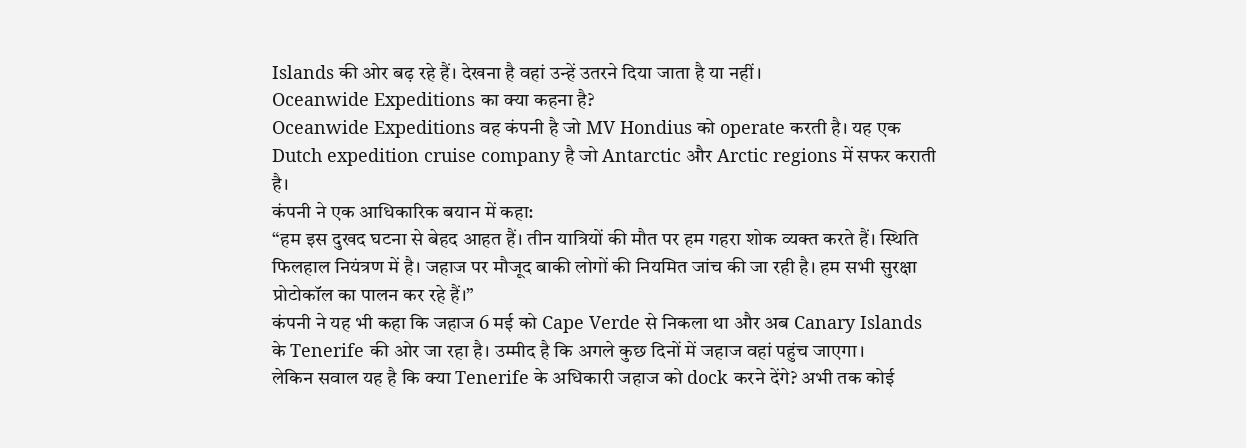Islands की ओर बढ़ रहे हैं। देखना है वहां उन्हें उतरने दिया जाता है या नहीं।
Oceanwide Expeditions का क्या कहना है?
Oceanwide Expeditions वह कंपनी है जो MV Hondius को operate करती है। यह एक Dutch expedition cruise company है जो Antarctic और Arctic regions में सफर कराती है।
कंपनी ने एक आधिकारिक बयान में कहा:
“हम इस दुखद घटना से बेहद आहत हैं। तीन यात्रियों की मौत पर हम गहरा शोक व्यक्त करते हैं। स्थिति फिलहाल नियंत्रण में है। जहाज पर मौजूद बाकी लोगों की नियमित जांच की जा रही है। हम सभी सुरक्षा प्रोटोकॉल का पालन कर रहे हैं।”
कंपनी ने यह भी कहा कि जहाज 6 मई को Cape Verde से निकला था और अब Canary Islands के Tenerife की ओर जा रहा है। उम्मीद है कि अगले कुछ दिनों में जहाज वहां पहुंच जाएगा।
लेकिन सवाल यह है कि क्या Tenerife के अधिकारी जहाज को dock करने देंगे? अभी तक कोई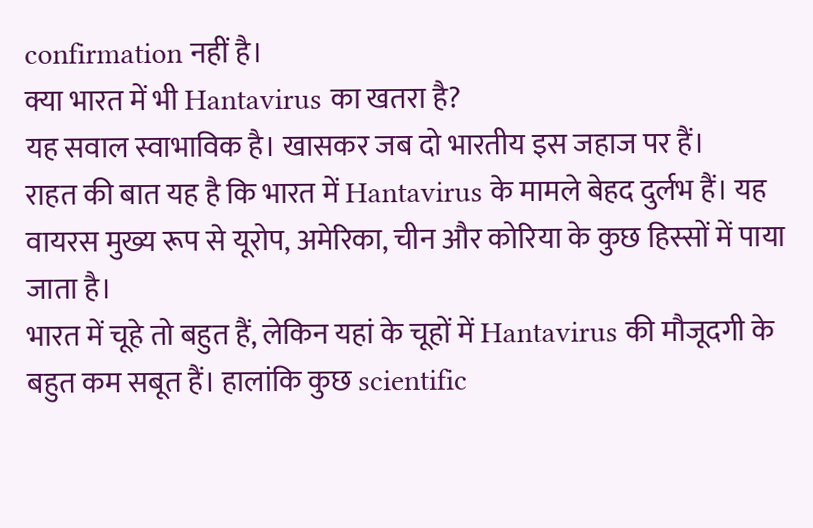confirmation नहीं है।
क्या भारत में भी Hantavirus का खतरा है?
यह सवाल स्वाभाविक है। खासकर जब दो भारतीय इस जहाज पर हैं।
राहत की बात यह है कि भारत में Hantavirus के मामले बेहद दुर्लभ हैं। यह वायरस मुख्य रूप से यूरोप, अमेरिका, चीन और कोरिया के कुछ हिस्सों में पाया जाता है।
भारत में चूहे तो बहुत हैं, लेकिन यहां के चूहों में Hantavirus की मौजूदगी के बहुत कम सबूत हैं। हालांकि कुछ scientific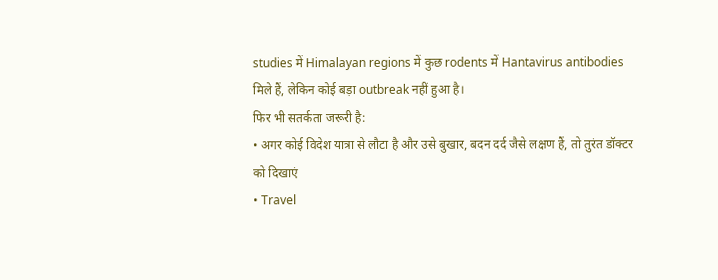studies में Himalayan regions में कुछ rodents में Hantavirus antibodies मिले हैं, लेकिन कोई बड़ा outbreak नहीं हुआ है।
फिर भी सतर्कता जरूरी है:
• अगर कोई विदेश यात्रा से लौटा है और उसे बुखार, बदन दर्द जैसे लक्षण हैं, तो तुरंत डॉक्टर को दिखाएं
• Travel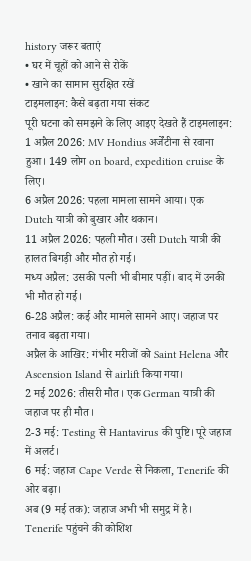history जरूर बताएं
• घर में चूहों को आने से रोकें
• खाने का सामान सुरक्षित रखें
टाइमलाइन: कैसे बढ़ता गया संकट
पूरी घटना को समझने के लिए आइए देखते हैं टाइमलाइन:
1 अप्रैल 2026: MV Hondius अर्जेंटीना से रवाना हुआ। 149 लोग on board, expedition cruise के लिए।
6 अप्रैल 2026: पहला मामला सामने आया। एक Dutch यात्री को बुखार और थकान।
11 अप्रैल 2026: पहली मौत। उसी Dutch यात्री की हालत बिगड़ी और मौत हो गई।
मध्य अप्रैल: उसकी पत्नी भी बीमार पड़ीं। बाद में उनकी भी मौत हो गई।
6-28 अप्रैल: कई और मामले सामने आए। जहाज पर तनाव बढ़ता गया।
अप्रैल के आखिर: गंभीर मरीजों को Saint Helena और Ascension Island से airlift किया गया।
2 मई 2026: तीसरी मौत। एक German यात्री की जहाज पर ही मौत।
2-3 मई: Testing से Hantavirus की पुष्टि। पूरे जहाज में अलर्ट।
6 मई: जहाज Cape Verde से निकला, Tenerife की ओर बढ़ा।
अब (9 मई तक): जहाज अभी भी समुद्र में है। Tenerife पहुंचने की कोशिश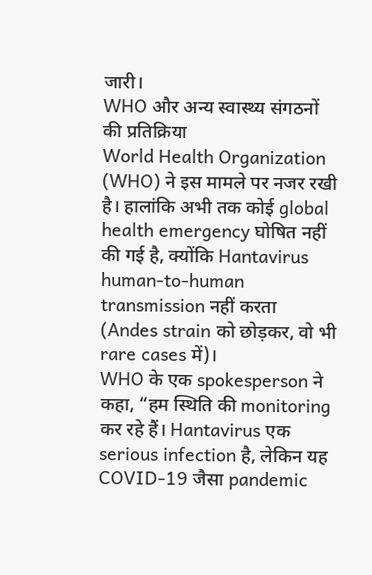जारी।
WHO और अन्य स्वास्थ्य संगठनों की प्रतिक्रिया
World Health Organization (WHO) ने इस मामले पर नजर रखी है। हालांकि अभी तक कोई global health emergency घोषित नहीं की गई है, क्योंकि Hantavirus human-to-human transmission नहीं करता (Andes strain को छोड़कर, वो भी rare cases में)।
WHO के एक spokesperson ने कहा, “हम स्थिति की monitoring कर रहे हैं। Hantavirus एक serious infection है, लेकिन यह COVID-19 जैसा pandemic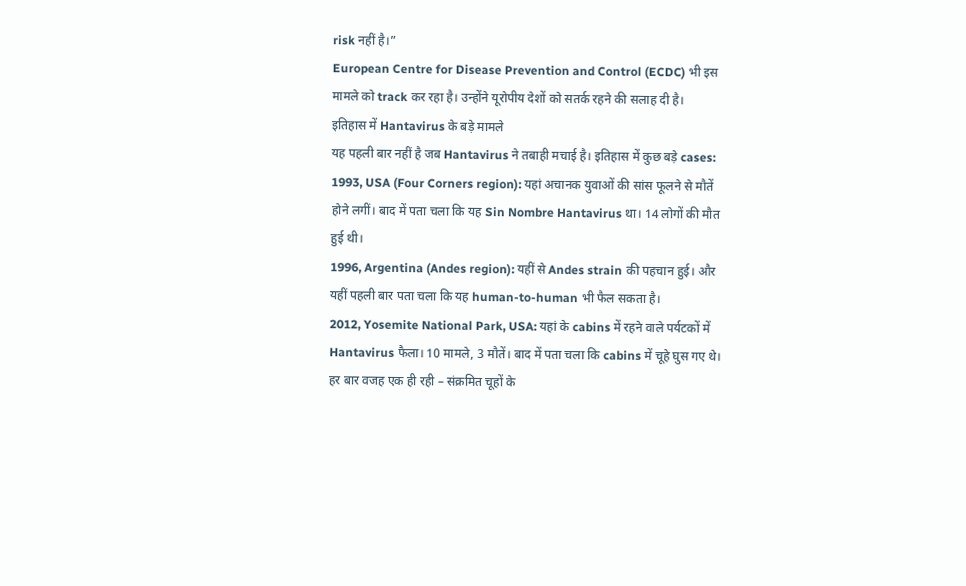risk नहीं है।”
European Centre for Disease Prevention and Control (ECDC) भी इस मामले को track कर रहा है। उन्होंने यूरोपीय देशों को सतर्क रहने की सलाह दी है।
इतिहास में Hantavirus के बड़े मामले
यह पहली बार नहीं है जब Hantavirus ने तबाही मचाई है। इतिहास में कुछ बड़े cases:
1993, USA (Four Corners region): यहां अचानक युवाओं की सांस फूलने से मौतें होने लगीं। बाद में पता चला कि यह Sin Nombre Hantavirus था। 14 लोगों की मौत हुई थी।
1996, Argentina (Andes region): यहीं से Andes strain की पहचान हुई। और यहीं पहली बार पता चला कि यह human-to-human भी फैल सकता है।
2012, Yosemite National Park, USA: यहां के cabins में रहने वाले पर्यटकों में Hantavirus फैला। 10 मामले, 3 मौतें। बाद में पता चला कि cabins में चूहे घुस गए थे।
हर बार वजह एक ही रही – संक्रमित चूहों के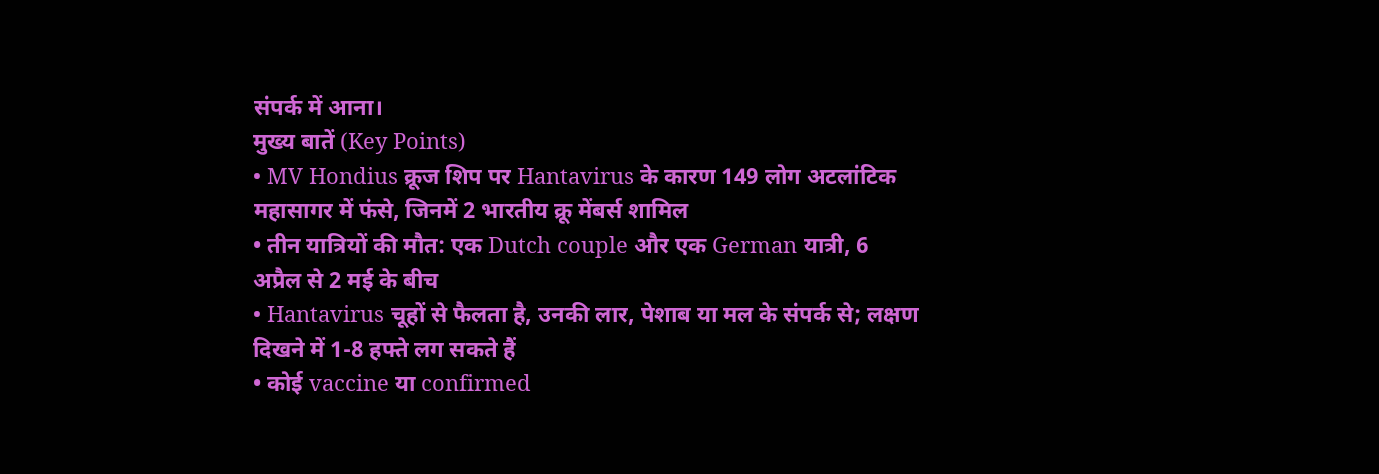संपर्क में आना।
मुख्य बातें (Key Points)
• MV Hondius क्रूज शिप पर Hantavirus के कारण 149 लोग अटलांटिक महासागर में फंसे, जिनमें 2 भारतीय क्रू मेंबर्स शामिल
• तीन यात्रियों की मौत: एक Dutch couple और एक German यात्री, 6 अप्रैल से 2 मई के बीच
• Hantavirus चूहों से फैलता है, उनकी लार, पेशाब या मल के संपर्क से; लक्षण दिखने में 1-8 हफ्ते लग सकते हैं
• कोई vaccine या confirmed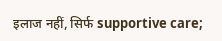इलाज नहीं, सिर्फ supportive care;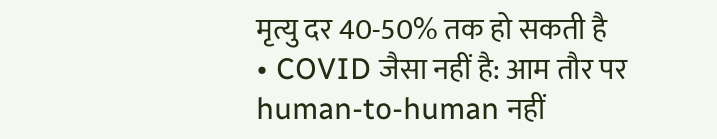मृत्यु दर 40-50% तक हो सकती है
• COVID जैसा नहीं है: आम तौर पर human-to-human नहीं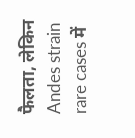फैलता, लेकिन Andes strain rare cases में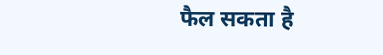फैल सकता है